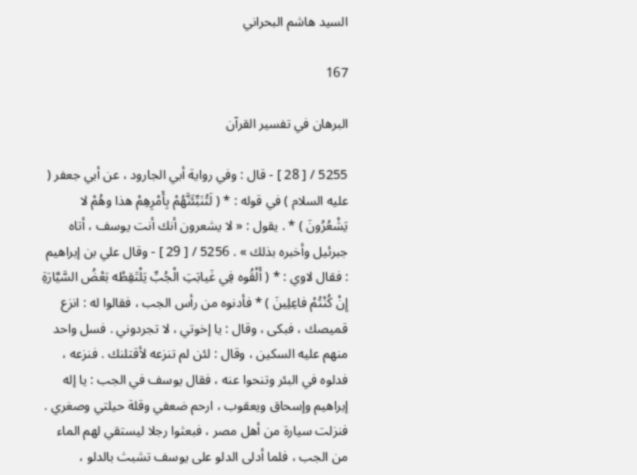السيد هاشم البحراني

167

البرهان في تفسير القرآن

5255 / [ 28 ] - قال : وفي رواية أبي الجارود ، عن أبي جعفر ( عليه السلام ) في قوله : * ( لَتُنَبِّئَنَّهُمْ بِأَمْرِهِمْ هذا وهُمْ لا يَشْعُرُونَ ) * . يقول : « لا يشعرون أنك أنت يوسف ، أتاه جبرئيل وأخبره بذلك » . 5256 / [ 29 ] - وقال علي بن إبراهيم : فقال لاوي : * ( أَلْقُوه فِي غَيابَتِ الْجُبِّ يَلْتَقِطْه بَعْضُ السَّيَّارَةِ إِنْ كُنْتُمْ فاعِلِينَ ) * فأدنوه من رأس الجب ، فقالوا له : انزع قميصك ، فبكى ، وقال : يا إخوتي ، لا تجردوني . فسل واحد منهم عليه السكين ، وقال : لئن لم تنزعه لأقتلنك . فنزعه ، فدلوه في البئر وتنحوا عنه ، فقال يوسف في الجب : يا إله إبراهيم وإسحاق ويعقوب ، ارحم ضعفي وقلة حيلتي وصغري . فنزلت سيارة من أهل مصر ، فبعثوا رجلا ليستقي لهم الماء من الجب ، فلما أدلى الدلو على يوسف تشبث بالدلو ،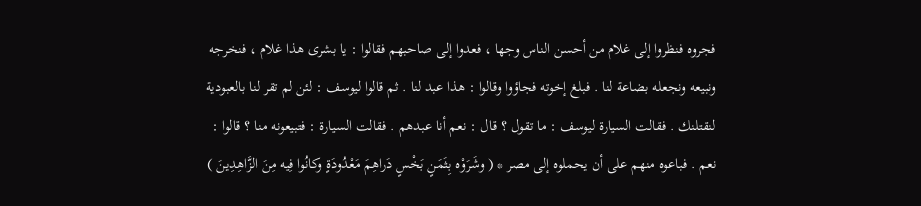فجروه فنظروا إلى غلام من أحسن الناس وجها ، فعدوا إلى صاحبهم فقالوا : يا بشرى هذا غلام ، فنخرجه ونبيعه ونجعله بضاعة لنا . فبلغ إخوته فجاؤوا وقالوا : هذا عبد لنا . ثم قالوا ليوسف : لئن لم تقر لنا بالعبودية لنقتلنك . فقالت السيارة ليوسف : ما تقول ؟ قال : نعم أنا عبدهم . فقالت السيارة : فتبيعونه منا ؟ قالوا : نعم . فباعوه منهم على أن يحملوه إلى مصر * ( وشَرَوْه بِثَمَنٍ بَخْسٍ دَراهِمَ مَعْدُودَةٍ وكانُوا فِيه مِنَ الزَّاهِدِينَ )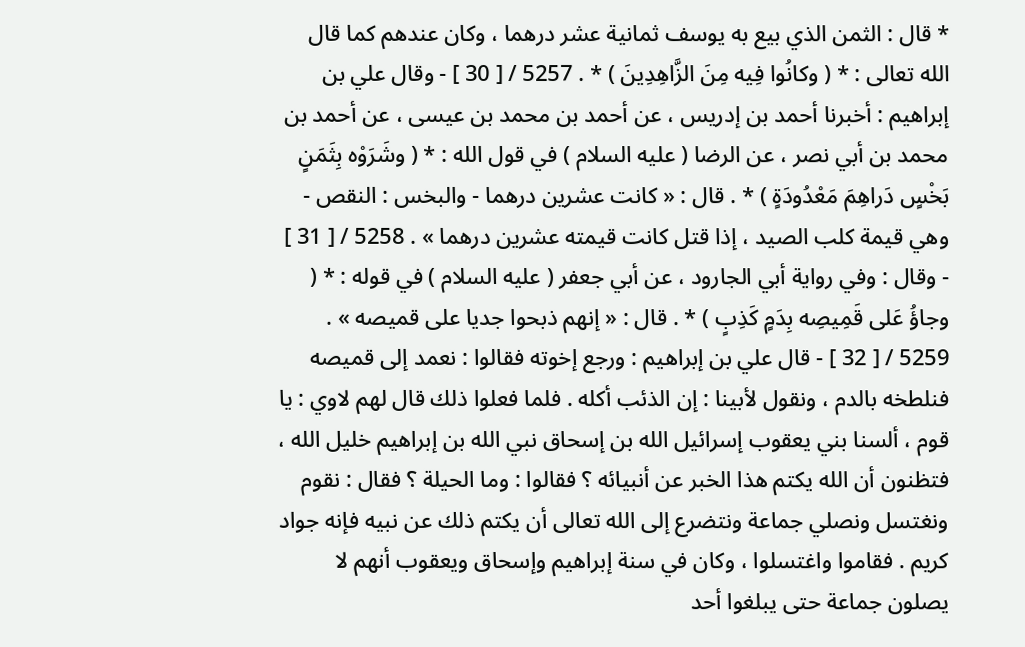* قال : الثمن الذي بيع به يوسف ثمانية عشر درهما ، وكان عندهم كما قال الله تعالى : * ( وكانُوا فِيه مِنَ الزَّاهِدِينَ ) * . 5257 / [ 30 ] - وقال علي بن إبراهيم : أخبرنا أحمد بن إدريس ، عن أحمد بن محمد بن عيسى ، عن أحمد بن محمد بن أبي نصر ، عن الرضا ( عليه السلام ) في قول الله : * ( وشَرَوْه بِثَمَنٍ بَخْسٍ دَراهِمَ مَعْدُودَةٍ ) * . قال : « كانت عشرين درهما - والبخس : النقص - وهي قيمة كلب الصيد ، إذا قتل كانت قيمته عشرين درهما » . 5258 / [ 31 ] - وقال : وفي رواية أبي الجارود ، عن أبي جعفر ( عليه السلام ) في قوله : * ( وجاؤُ عَلى قَمِيصِه بِدَمٍ كَذِبٍ ) * . قال : « إنهم ذبحوا جديا على قميصه » . 5259 / [ 32 ] - قال علي بن إبراهيم : ورجع إخوته فقالوا : نعمد إلى قميصه فنلطخه بالدم ، ونقول لأبينا : إن الذئب أكله . فلما فعلوا ذلك قال لهم لاوي : يا قوم ، ألسنا بني يعقوب إسرائيل الله بن إسحاق نبي الله بن إبراهيم خليل الله ، فتظنون أن الله يكتم هذا الخبر عن أنبيائه ؟ فقالوا : وما الحيلة ؟ فقال : نقوم ونغتسل ونصلي جماعة ونتضرع إلى الله تعالى أن يكتم ذلك عن نبيه فإنه جواد كريم . فقاموا واغتسلوا ، وكان في سنة إبراهيم وإسحاق ويعقوب أنهم لا يصلون جماعة حتى يبلغوا أحد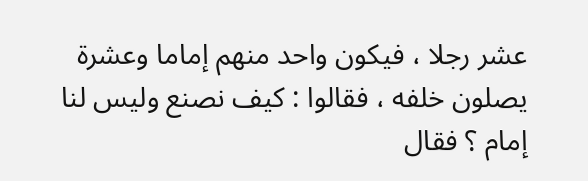عشر رجلا ، فيكون واحد منهم إماما وعشرة يصلون خلفه ، فقالوا : كيف نصنع وليس لنا إمام ؟ فقال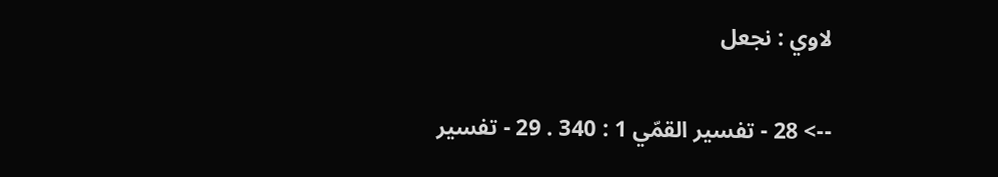لاوي : نجعل

--> 28 - تفسير القمّي 1 : 340 . 29 - تفسير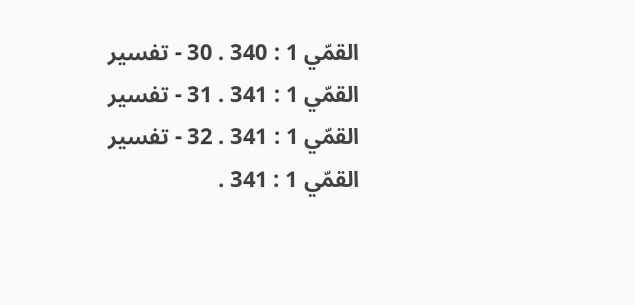القمّي 1 : 340 . 30 - تفسير القمّي 1 : 341 . 31 - تفسير القمّي 1 : 341 . 32 - تفسير القمّي 1 : 341 .